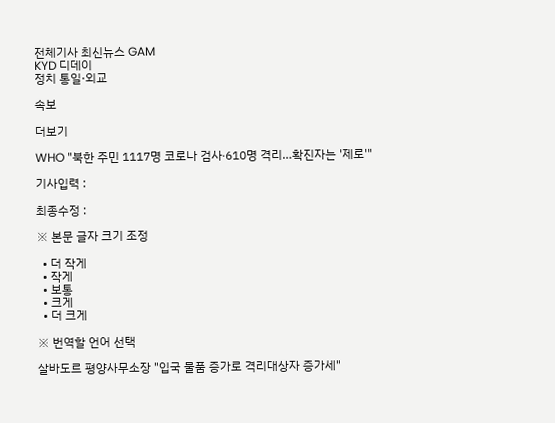전체기사 최신뉴스 GAM
KYD 디데이
정치 통일·외교

속보

더보기

WHO "북한 주민 1117명 코로나 검사∙610명 격리…확진자는 '제로'"

기사입력 :

최종수정 :

※ 본문 글자 크기 조정

  • 더 작게
  • 작게
  • 보통
  • 크게
  • 더 크게

※ 번역할 언어 선택

살바도르 평양사무소장 "입국 물품 증가로 격리대상자 증가세"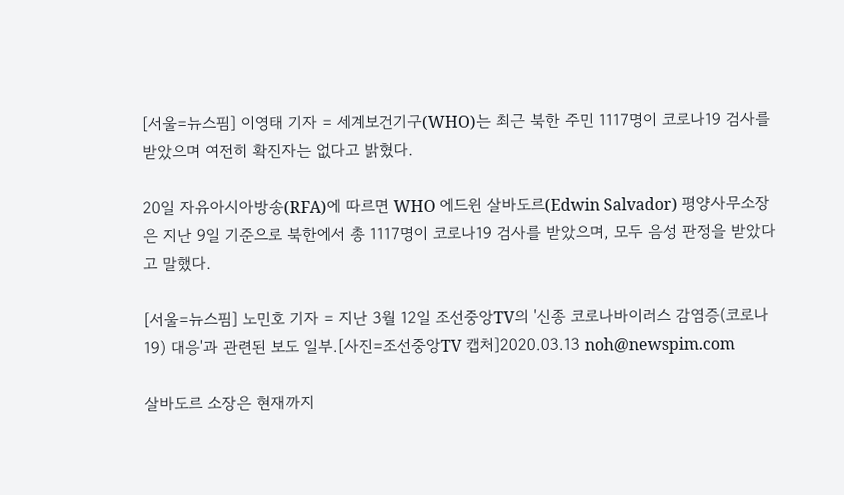[서울=뉴스핌] 이영태 기자 = 세계보건기구(WHO)는 최근 북한 주민 1117명이 코로나19 검사를 받았으며 여전히 확진자는 없다고 밝혔다.

20일 자유아시아방송(RFA)에 따르면 WHO 에드윈 살바도르(Edwin Salvador) 평양사무소장은 지난 9일 기준으로 북한에서 총 1117명이 코로나19 검사를 받았으며, 모두 음성 판정을 받았다고 말했다.

[서울=뉴스핌] 노민호 기자 = 지난 3월 12일 조선중앙TV의 '신종 코로나바이러스 감염증(코로나19) 대응'과 관련된 보도 일부.[사진=조선중앙TV 캡처]2020.03.13 noh@newspim.com

살바도르 소장은 현재까지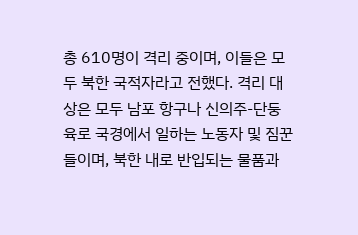총 610명이 격리 중이며, 이들은 모두 북한 국적자라고 전했다. 격리 대상은 모두 남포 항구나 신의주-단둥 육로 국경에서 일하는 노동자 및 짐꾼들이며, 북한 내로 반입되는 물품과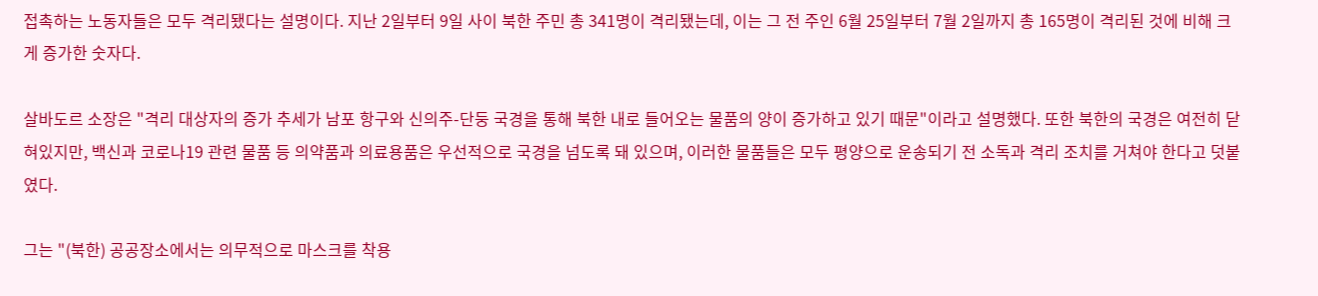접촉하는 노동자들은 모두 격리됐다는 설명이다. 지난 2일부터 9일 사이 북한 주민 총 341명이 격리됐는데, 이는 그 전 주인 6월 25일부터 7월 2일까지 총 165명이 격리된 것에 비해 크게 증가한 숫자다.

살바도르 소장은 "격리 대상자의 증가 추세가 남포 항구와 신의주-단둥 국경을 통해 북한 내로 들어오는 물품의 양이 증가하고 있기 때문"이라고 설명했다. 또한 북한의 국경은 여전히 닫혀있지만, 백신과 코로나19 관련 물품 등 의약품과 의료용품은 우선적으로 국경을 넘도록 돼 있으며, 이러한 물품들은 모두 평양으로 운송되기 전 소독과 격리 조치를 거쳐야 한다고 덧붙였다.

그는 "(북한) 공공장소에서는 의무적으로 마스크를 착용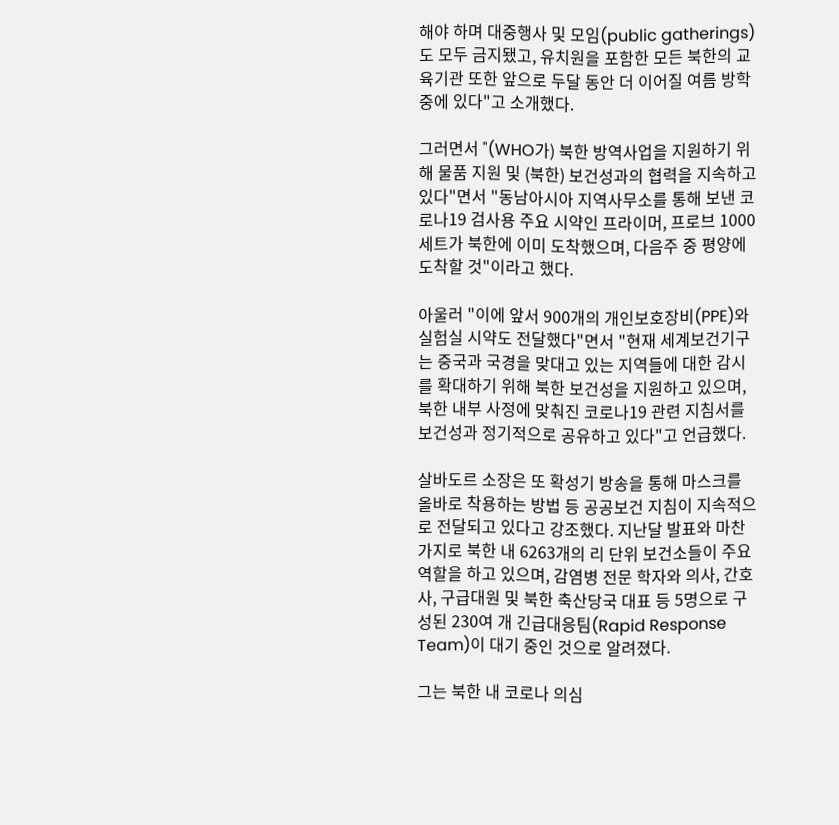해야 하며 대중행사 및 모임(public gatherings)도 모두 금지됐고, 유치원을 포함한 모든 북한의 교육기관 또한 앞으로 두달 동안 더 이어질 여름 방학 중에 있다"고 소개했다.

그러면서 "(WHO가) 북한 방역사업을 지원하기 위해 물품 지원 및 (북한) 보건성과의 협력을 지속하고 있다"면서 "동남아시아 지역사무소를 통해 보낸 코로나19 검사용 주요 시약인 프라이머, 프로브 1000세트가 북한에 이미 도착했으며, 다음주 중 평양에 도착할 것"이라고 했다.

아울러 "이에 앞서 900개의 개인보호장비(PPE)와 실험실 시약도 전달했다"면서 "현재 세계보건기구는 중국과 국경을 맞대고 있는 지역들에 대한 감시를 확대하기 위해 북한 보건성을 지원하고 있으며, 북한 내부 사정에 맞춰진 코로나19 관련 지침서를 보건성과 정기적으로 공유하고 있다"고 언급했다.

살바도르 소장은 또 확성기 방송을 통해 마스크를 올바로 착용하는 방법 등 공공보건 지침이 지속적으로 전달되고 있다고 강조했다. 지난달 발표와 마찬가지로 북한 내 6263개의 리 단위 보건소들이 주요 역할을 하고 있으며, 감염병 전문 학자와 의사, 간호사, 구급대원 및 북한 축산당국 대표 등 5명으로 구성된 230여 개 긴급대응팀(Rapid Response Team)이 대기 중인 것으로 알려졌다.

그는 북한 내 코로나 의심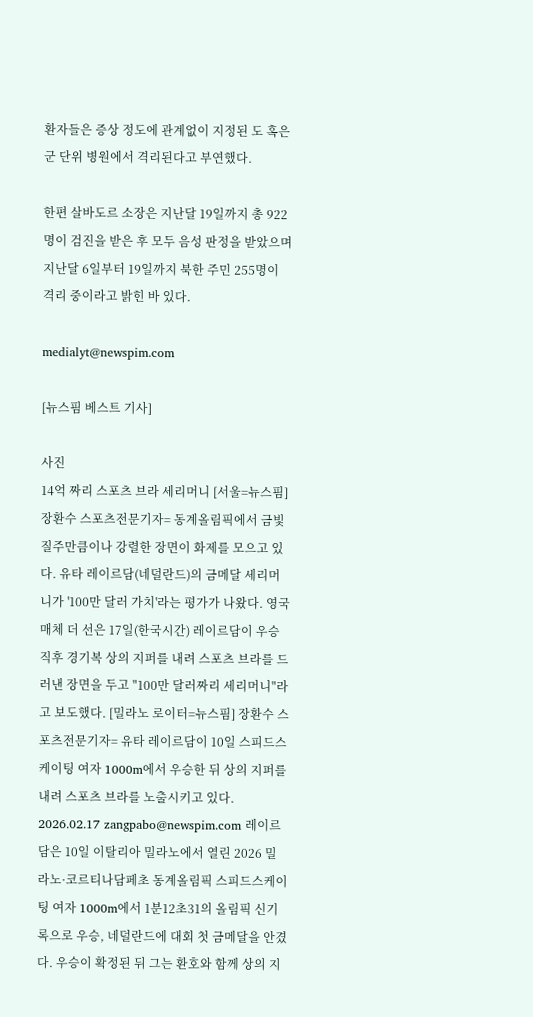환자들은 증상 정도에 관계없이 지정된 도 혹은 군 단위 병원에서 격리된다고 부연했다.

한편 살바도르 소장은 지난달 19일까지 총 922명이 검진을 받은 후 모두 음성 판정을 받았으며 지난달 6일부터 19일까지 북한 주민 255명이 격리 중이라고 밝힌 바 있다.

medialyt@newspim.com

[뉴스핌 베스트 기사]

사진
14억 짜리 스포츠 브라 세리머니 [서울=뉴스핌] 장환수 스포츠전문기자= 동계올림픽에서 금빛 질주만큼이나 강렬한 장면이 화제를 모으고 있다. 유타 레이르담(네덜란드)의 금메달 세리머니가 '100만 달러 가치'라는 평가가 나왔다. 영국 매체 더 선은 17일(한국시간) 레이르담이 우승 직후 경기복 상의 지퍼를 내려 스포츠 브라를 드러낸 장면을 두고 "100만 달러짜리 세리머니"라고 보도했다. [밀라노 로이터=뉴스핌] 장환수 스포츠전문기자= 유타 레이르담이 10일 스피드스케이팅 여자 1000m에서 우승한 뒤 상의 지퍼를 내려 스포츠 브라를 노출시키고 있다. 2026.02.17 zangpabo@newspim.com 레이르담은 10일 이탈리아 밀라노에서 열린 2026 밀라노·코르티나담페초 동계올림픽 스피드스케이팅 여자 1000m에서 1분12초31의 올림픽 신기록으로 우승, 네덜란드에 대회 첫 금메달을 안겼다. 우승이 확정된 뒤 그는 환호와 함께 상의 지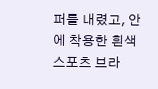퍼를 내렸고, 안에 착용한 흰색 스포츠 브라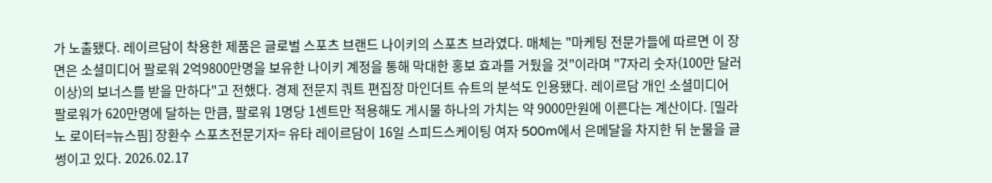가 노출됐다. 레이르담이 착용한 제품은 글로벌 스포츠 브랜드 나이키의 스포츠 브라였다. 매체는 "마케팅 전문가들에 따르면 이 장면은 소셜미디어 팔로워 2억9800만명을 보유한 나이키 계정을 통해 막대한 홍보 효과를 거뒀을 것"이라며 "7자리 숫자(100만 달러 이상)의 보너스를 받을 만하다"고 전했다. 경제 전문지 쿼트 편집장 마인더트 슈트의 분석도 인용됐다. 레이르담 개인 소셜미디어 팔로워가 620만명에 달하는 만큼, 팔로워 1명당 1센트만 적용해도 게시물 하나의 가치는 약 9000만원에 이른다는 계산이다. [밀라노 로이터=뉴스핌] 장환수 스포츠전문기자= 유타 레이르담이 16일 스피드스케이팅 여자 500m에서 은메달을 차지한 뒤 눈물을 글썽이고 있다. 2026.02.17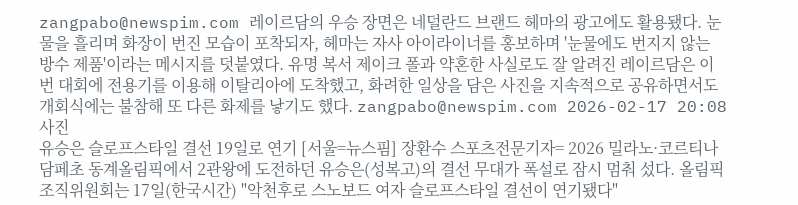zangpabo@newspim.com 레이르담의 우승 장면은 네덜란드 브랜드 헤마의 광고에도 활용됐다. 눈물을 흘리며 화장이 번진 모습이 포착되자, 헤마는 자사 아이라이너를 홍보하며 '눈물에도 번지지 않는 방수 제품'이라는 메시지를 덧붙였다. 유명 복서 제이크 폴과 약혼한 사실로도 잘 알려진 레이르담은 이번 대회에 전용기를 이용해 이탈리아에 도착했고, 화려한 일상을 담은 사진을 지속적으로 공유하면서도 개회식에는 불참해 또 다른 화제를 낳기도 했다. zangpabo@newspim.com 2026-02-17 20:08
사진
유승은 슬로프스타일 결선 19일로 연기 [서울=뉴스핌] 장환수 스포츠전문기자= 2026 밀라노·코르티나담페초 동계올림픽에서 2관왕에 도전하던 유승은(성복고)의 결선 무대가 폭설로 잠시 멈춰 섰다. 올림픽 조직위원회는 17일(한국시간) "악천후로 스노보드 여자 슬로프스타일 결선이 연기됐다"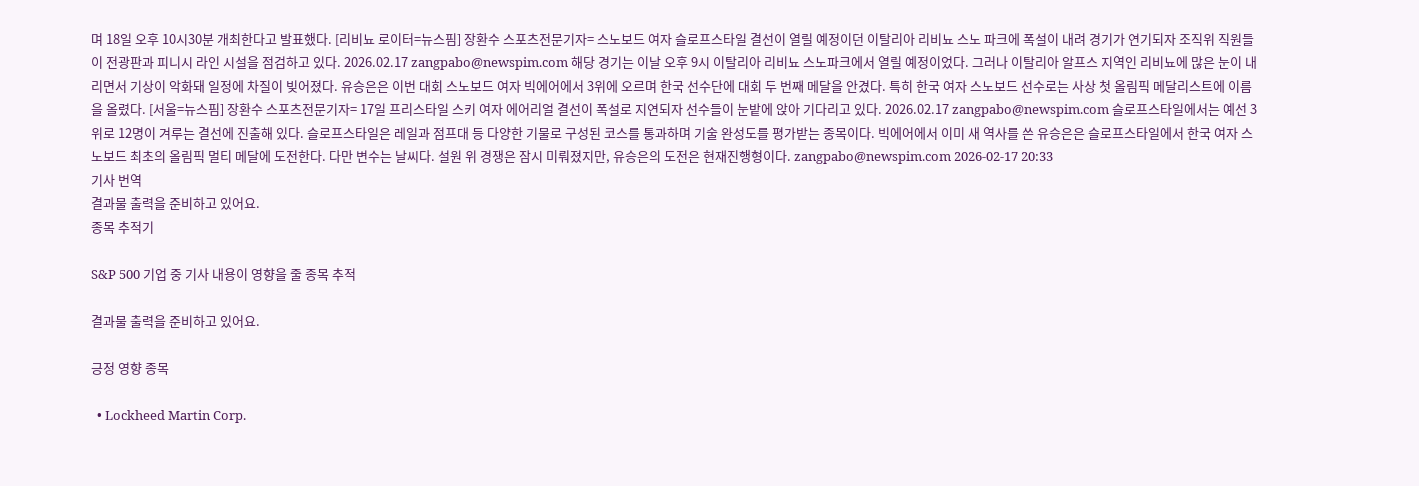며 18일 오후 10시30분 개최한다고 발표했다. [리비뇨 로이터=뉴스핌] 장환수 스포츠전문기자= 스노보드 여자 슬로프스타일 결선이 열릴 예정이던 이탈리아 리비뇨 스노 파크에 폭설이 내려 경기가 연기되자 조직위 직원들이 전광판과 피니시 라인 시설을 점검하고 있다. 2026.02.17 zangpabo@newspim.com 해당 경기는 이날 오후 9시 이탈리아 리비뇨 스노파크에서 열릴 예정이었다. 그러나 이탈리아 알프스 지역인 리비뇨에 많은 눈이 내리면서 기상이 악화돼 일정에 차질이 빚어졌다. 유승은은 이번 대회 스노보드 여자 빅에어에서 3위에 오르며 한국 선수단에 대회 두 번째 메달을 안겼다. 특히 한국 여자 스노보드 선수로는 사상 첫 올림픽 메달리스트에 이름을 올렸다. [서울=뉴스핌] 장환수 스포츠전문기자= 17일 프리스타일 스키 여자 에어리얼 결선이 폭설로 지연되자 선수들이 눈밭에 앉아 기다리고 있다. 2026.02.17 zangpabo@newspim.com 슬로프스타일에서는 예선 3위로 12명이 겨루는 결선에 진출해 있다. 슬로프스타일은 레일과 점프대 등 다양한 기물로 구성된 코스를 통과하며 기술 완성도를 평가받는 종목이다. 빅에어에서 이미 새 역사를 쓴 유승은은 슬로프스타일에서 한국 여자 스노보드 최초의 올림픽 멀티 메달에 도전한다. 다만 변수는 날씨다. 설원 위 경쟁은 잠시 미뤄졌지만, 유승은의 도전은 현재진행형이다. zangpabo@newspim.com 2026-02-17 20:33
기사 번역
결과물 출력을 준비하고 있어요.
종목 추적기

S&P 500 기업 중 기사 내용이 영향을 줄 종목 추적

결과물 출력을 준비하고 있어요.

긍정 영향 종목

  • Lockheed Martin Corp.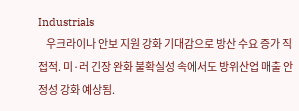Industrials
    우크라이나 안보 지원 강화 기대감으로 방산 수요 증가 직접적. 미·러 긴장 완화 불확실성 속에서도 방위산업 매출 안정성 강화 예상됨.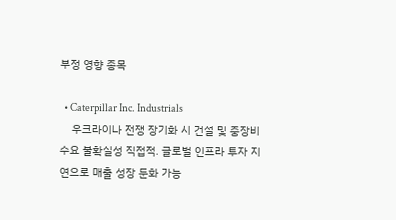부정 영향 종목

  • Caterpillar Inc. Industrials
    우크라이나 전쟁 장기화 시 건설 및 중장비 수요 불확실성 직접적. 글로벌 인프라 투자 지연으로 매출 성장 둔화 가능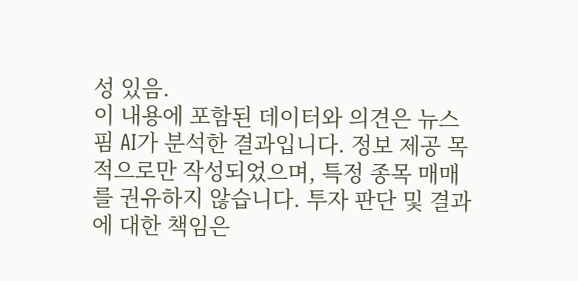성 있음.
이 내용에 포함된 데이터와 의견은 뉴스핌 AI가 분석한 결과입니다. 정보 제공 목적으로만 작성되었으며, 특정 종목 매매를 권유하지 않습니다. 투자 판단 및 결과에 대한 책임은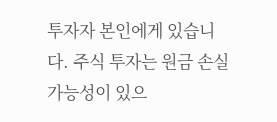투자자 본인에게 있습니다. 주식 투자는 원금 손실 가능성이 있으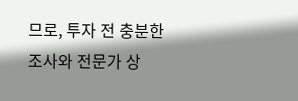므로, 투자 전 충분한 조사와 전문가 상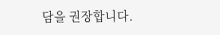담을 권장합니다.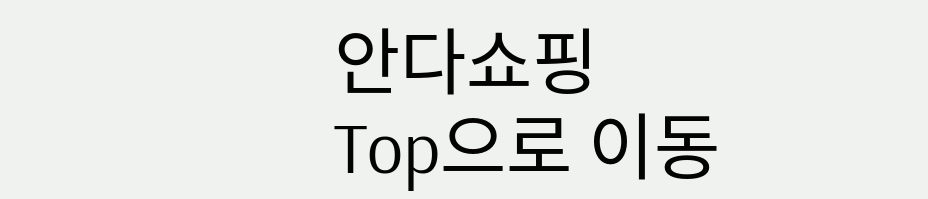안다쇼핑
Top으로 이동